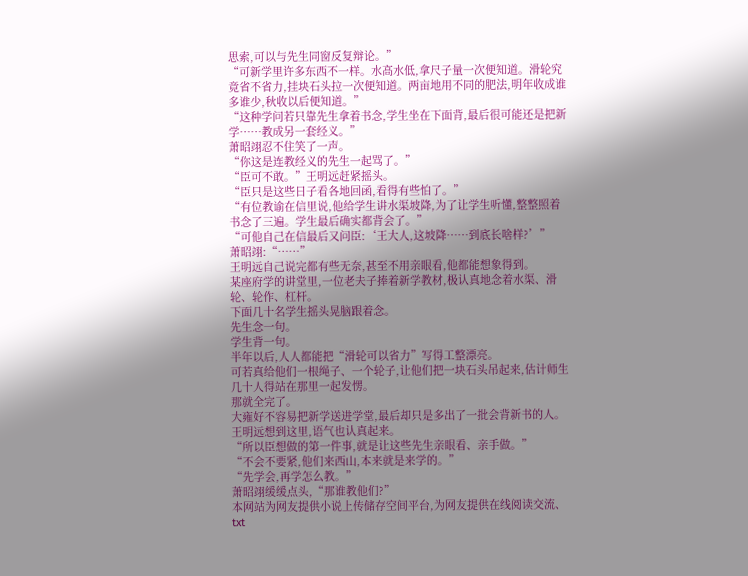思索,可以与先生同窗反复辩论。”
“可新学里许多东西不一样。水高水低,拿尺子量一次便知道。滑轮究竟省不省力,挂块石头拉一次便知道。两亩地用不同的肥法,明年收成谁多谁少,秋收以后便知道。”
“这种学问若只靠先生拿着书念,学生坐在下面背,最后很可能还是把新学……教成另一套经义。”
萧昭翊忍不住笑了一声。
“你这是连教经义的先生一起骂了。”
“臣可不敢。”王明远赶紧摇头。
“臣只是这些日子看各地回函,看得有些怕了。”
“有位教谕在信里说,他给学生讲水渠坡降,为了让学生听懂,整整照着书念了三遍。学生最后确实都背会了。”
“可他自己在信最后又问臣:‘王大人,这坡降……到底长啥样?’”
萧昭翊:“……”
王明远自己说完都有些无奈,甚至不用亲眼看,他都能想象得到。
某座府学的讲堂里,一位老夫子捧着新学教材,极认真地念着水渠、滑轮、轮作、杠杆。
下面几十名学生摇头晃脑跟着念。
先生念一句。
学生背一句。
半年以后,人人都能把“滑轮可以省力”写得工整漂亮。
可若真给他们一根绳子、一个轮子,让他们把一块石头吊起来,估计师生几十人得站在那里一起发愣。
那就全完了。
大雍好不容易把新学送进学堂,最后却只是多出了一批会背新书的人。
王明远想到这里,语气也认真起来。
“所以臣想做的第一件事,就是让这些先生亲眼看、亲手做。”
“不会不要紧,他们来西山,本来就是来学的。”
“先学会,再学怎么教。”
萧昭翊缓缓点头,“那谁教他们?”
本网站为网友提供小说上传储存空间平台,为网友提供在线阅读交流、txt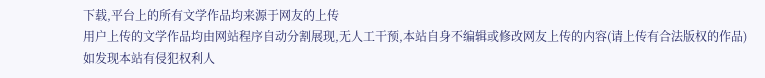下载,平台上的所有文学作品均来源于网友的上传
用户上传的文学作品均由网站程序自动分割展现,无人工干预,本站自身不编辑或修改网友上传的内容(请上传有合法版权的作品)
如发现本站有侵犯权利人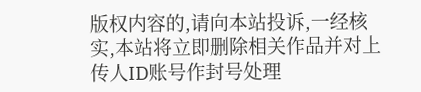版权内容的,请向本站投诉,一经核实,本站将立即删除相关作品并对上传人ID账号作封号处理